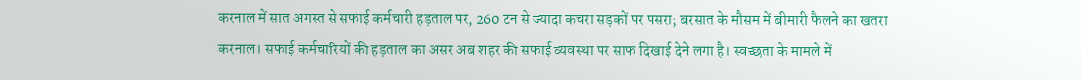करनाल में सात अगस्त से सफाई कर्मचारी हड़ताल पर, 260 टन से ज्यादा कचरा सड़कों पर पसरा; बरसात के मौसम में बीमारी फैलने का खतरा
करनाल। सफाई कर्मचारियों की हड़ताल का असर अब शहर की सफाई व्यवस्था पर साफ दिखाई देने लगा है। स्वच्छता के मामले में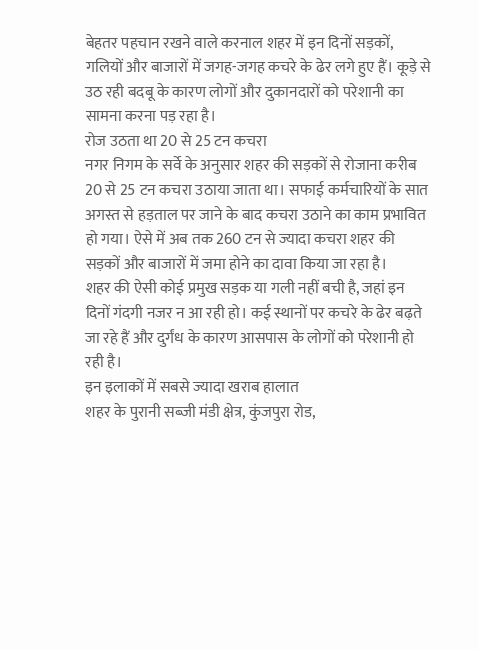बेहतर पहचान रखने वाले करनाल शहर में इन दिनों सड़कों, गलियों और बाजारों में जगह-जगह कचरे के ढेर लगे हुए हैं। कूड़े से उठ रही बदबू के कारण लोगों और दुकानदारों को परेशानी का सामना करना पड़ रहा है।
रोज उठता था 20 से 25 टन कचरा
नगर निगम के सर्वे के अनुसार शहर की सड़कों से रोजाना करीब 20 से 25 टन कचरा उठाया जाता था। सफाई कर्मचारियों के सात अगस्त से हड़ताल पर जाने के बाद कचरा उठाने का काम प्रभावित हो गया। ऐसे में अब तक 260 टन से ज्यादा कचरा शहर की सड़कों और बाजारों में जमा होने का दावा किया जा रहा है।
शहर की ऐसी कोई प्रमुख सड़क या गली नहीं बची है, जहां इन दिनों गंदगी नजर न आ रही हो। कई स्थानों पर कचरे के ढेर बढ़ते जा रहे हैं और दुर्गंध के कारण आसपास के लोगों को परेशानी हो रही है।
इन इलाकों में सबसे ज्यादा खराब हालात
शहर के पुरानी सब्जी मंडी क्षेत्र, कुंजपुरा रोड,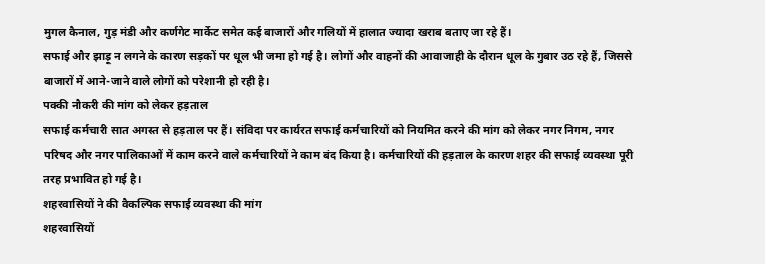मुगल कैनाल, गुड़ मंडी और कर्णगेट मार्केट समेत कई बाजारों और गलियों में हालात ज्यादा खराब बताए जा रहे हैं।
सफाई और झाड़ू न लगने के कारण सड़कों पर धूल भी जमा हो गई है। लोगों और वाहनों की आवाजाही के दौरान धूल के गुबार उठ रहे हैं, जिससे बाजारों में आने-जाने वाले लोगों को परेशानी हो रही है।
पक्की नौकरी की मांग को लेकर हड़ताल
सफाई कर्मचारी सात अगस्त से हड़ताल पर हैं। संविदा पर कार्यरत सफाई कर्मचारियों को नियमित करने की मांग को लेकर नगर निगम, नगर परिषद और नगर पालिकाओं में काम करने वाले कर्मचारियों ने काम बंद किया है। कर्मचारियों की हड़ताल के कारण शहर की सफाई व्यवस्था पूरी तरह प्रभावित हो गई है।
शहरवासियों ने की वैकल्पिक सफाई व्यवस्था की मांग
शहरवासियों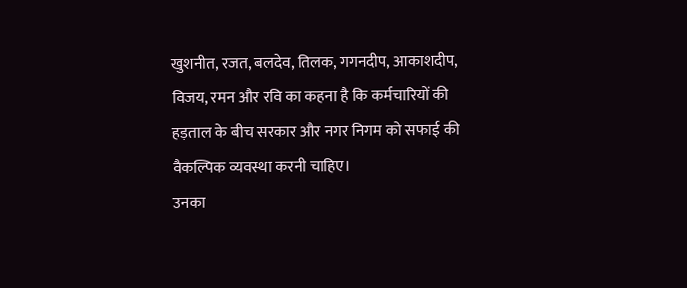खुशनीत, रजत, बलदेव, तिलक, गगनदीप, आकाशदीप, विजय, रमन और रवि का कहना है कि कर्मचारियों की हड़ताल के बीच सरकार और नगर निगम को सफाई की वैकल्पिक व्यवस्था करनी चाहिए।
उनका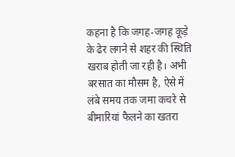कहना है कि जगह-जगह कूड़े के ढेर लगने से शहर की स्थिति खराब होती जा रही है। अभी बरसात का मौसम है, ऐसे में लंबे समय तक जमा कचरे से बीमारियां फैलने का खतरा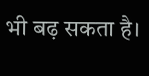भी बढ़ सकता है।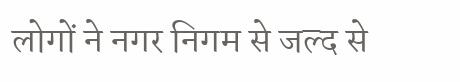लोगों ने नगर निगम से जल्द से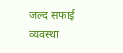जल्द सफाई व्यवस्था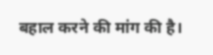बहाल करने की मांग की है।